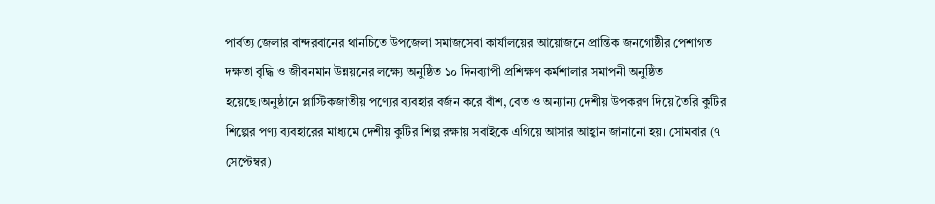পার্বত্য জেলার বান্দরবানের থানচিতে উপজেলা সমাজসেবা কার্যালয়ের আয়োজনে প্রান্তিক জনগোষ্ঠীর পেশাগত দক্ষতা বৃদ্ধি ও জীবনমান উন্নয়নের লক্ষ্যে অনুষ্ঠিত ১০ দিনব্যাপী প্রশিক্ষণ কর্মশালার সমাপনী অনুষ্ঠিত হয়েছে।অনুষ্ঠানে প্লাস্টিকজাতীয় পণ্যের ব্যবহার বর্জন করে বাঁশ, বেত ও অন্যান্য দেশীয় উপকরণ দিয়ে তৈরি কুটির শিল্পের পণ্য ব্যবহারের মাধ্যমে দেশীয় কুটির শিল্প রক্ষায় সবাইকে এগিয়ে আসার আহ্বান জানানো হয়। সোমবার (৭ সেপ্টেম্বর)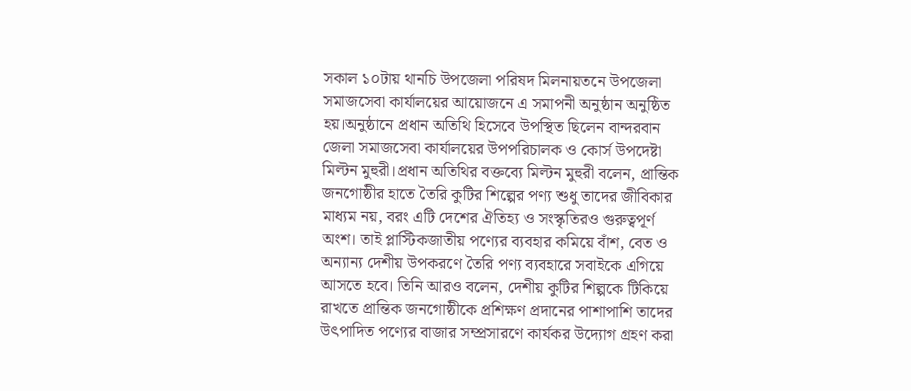সকাল ১০টায় থানচি উপজেলা পরিষদ মিলনায়তনে উপজেলা সমাজসেবা কার্যালয়ের আয়োজনে এ সমাপনী অনুষ্ঠান অনুষ্ঠিত হয়।অনুষ্ঠানে প্রধান অতিথি হিসেবে উপস্থিত ছিলেন বান্দরবান জেলা সমাজসেবা কার্যালয়ের উপপরিচালক ও কোর্স উপদেষ্টা মিল্টন মুহুরী।প্রধান অতিথির বক্তব্যে মিল্টন মুহুরী বলেন, প্রান্তিক জনগোষ্ঠীর হাতে তৈরি কুটির শিল্পের পণ্য শুধু তাদের জীবিকার মাধ্যম নয়, বরং এটি দেশের ঐতিহ্য ও সংস্কৃতিরও গুরুত্বপূর্ণ অংশ। তাই প্লাস্টিকজাতীয় পণ্যের ব্যবহার কমিয়ে বাঁশ, বেত ও অন্যান্য দেশীয় উপকরণে তৈরি পণ্য ব্যবহারে সবাইকে এগিয়ে আসতে হবে। তিনি আরও বলেন, দেশীয় কুটির শিল্পকে টিকিয়ে রাখতে প্রান্তিক জনগোষ্ঠীকে প্রশিক্ষণ প্রদানের পাশাপাশি তাদের উৎপাদিত পণ্যের বাজার সম্প্রসারণে কার্যকর উদ্যোগ গ্রহণ করা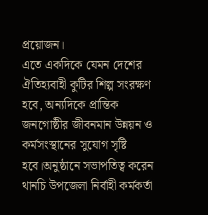প্রয়োজন।
এতে একদিকে যেমন দেশের ঐতিহ্যবাহী কুটির শিল্প সংরক্ষণ হবে, অন্যদিকে প্রান্তিক জনগোষ্ঠীর জীবনমান উন্নয়ন ও কর্মসংস্থানের সুযোগ সৃষ্টি হবে।অনুষ্ঠানে সভাপতিত্ব করেন থানচি উপজেলা নির্বাহী কর্মকর্তা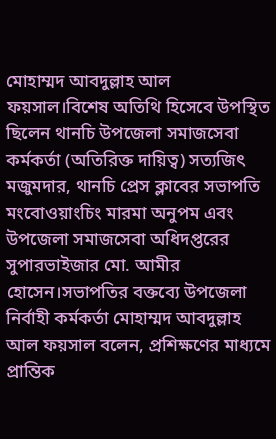মোহাম্মদ আবদুল্লাহ আল ফয়সাল।বিশেষ অতিথি হিসেবে উপস্থিত ছিলেন থানচি উপজেলা সমাজসেবা কর্মকর্তা (অতিরিক্ত দায়িত্ব) সত্যজিৎ মজুমদার, থানচি প্রেস ক্লাবের সভাপতি মংবোওয়াংচিং মারমা অনুপম এবং উপজেলা সমাজসেবা অধিদপ্তরের সুপারভাইজার মো. আমীর হোসেন।সভাপতির বক্তব্যে উপজেলা নির্বাহী কর্মকর্তা মোহাম্মদ আবদুল্লাহ আল ফয়সাল বলেন, প্রশিক্ষণের মাধ্যমে প্রান্তিক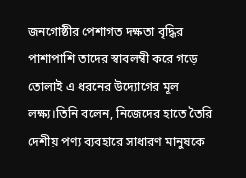জনগোষ্ঠীর পেশাগত দক্ষতা বৃদ্ধির পাশাপাশি তাদের স্বাবলম্বী করে গড়ে তোলাই এ ধরনের উদ্যোগের মূল লক্ষ্য।তিনি বলেন, নিজেদের হাতে তৈরি দেশীয় পণ্য ব্যবহারে সাধারণ মানুষকে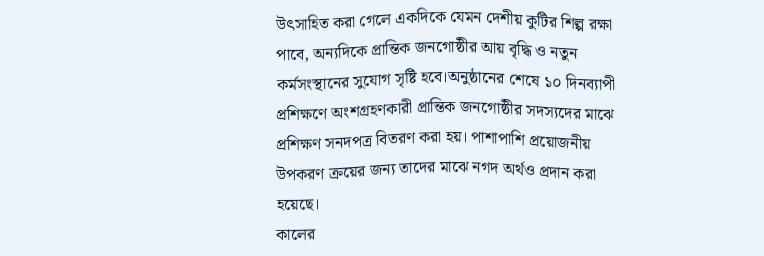উৎসাহিত করা গেলে একদিকে যেমন দেশীয় কুটির শিল্প রক্ষা পাবে, অন্যদিকে প্রান্তিক জনগোষ্ঠীর আয় বৃদ্ধি ও নতুন কর্মসংস্থানের সুযোগ সৃষ্টি হবে।অনুষ্ঠানের শেষে ১০ দিনব্যাপী প্রশিক্ষণে অংশগ্রহণকারী প্রান্তিক জনগোষ্ঠীর সদস্যদের মাঝে প্রশিক্ষণ সনদপত্র বিতরণ করা হয়। পাশাপাশি প্রয়োজনীয় উপকরণ ক্রয়ের জন্য তাদের মাঝে নগদ অর্থও প্রদান করা হয়েছে।
কালের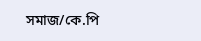সমাজ/কে.পি